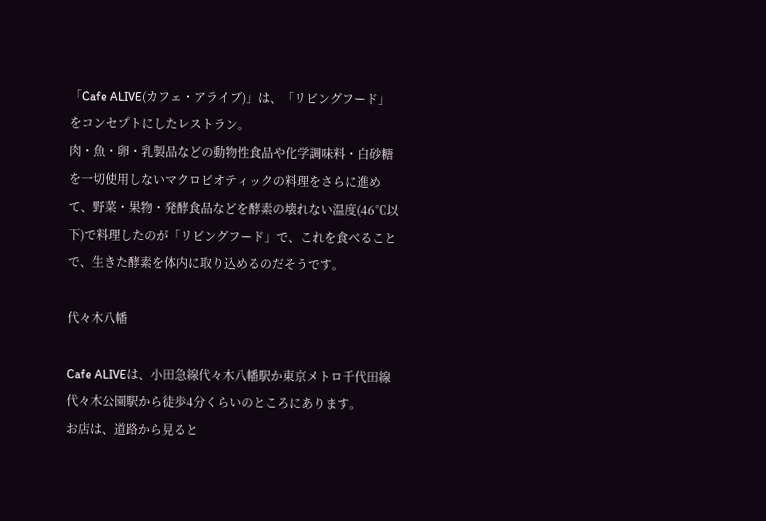「Cafe ALIVE(カフェ・アライブ)」は、「リビングフード」をコンセプトにしたレストラン。
肉・魚・卵・乳製品などの動物性食品や化学調味料・白砂糖を一切使用しないマクロビオティックの料理をさらに進めて、野菜・果物・発酵食品などを酵素の壊れない温度(46℃以下)で料理したのが「リビングフード」で、これを食べることで、生きた酵素を体内に取り込めるのだそうです。

代々木八幡

Cafe ALIVEは、小田急線代々木八幡駅か東京メトロ千代田線代々木公園駅から徒歩4分くらいのところにあります。
お店は、道路から見ると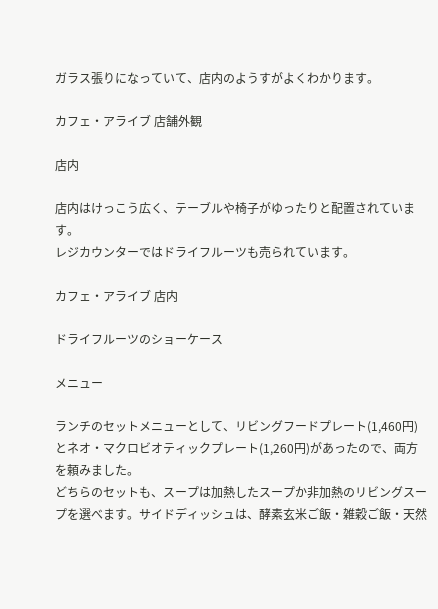ガラス張りになっていて、店内のようすがよくわかります。

カフェ・アライブ 店舗外観

店内

店内はけっこう広く、テーブルや椅子がゆったりと配置されています。
レジカウンターではドライフルーツも売られています。

カフェ・アライブ 店内

ドライフルーツのショーケース

メニュー

ランチのセットメニューとして、リビングフードプレート(1,460円)とネオ・マクロビオティックプレート(1,260円)があったので、両方を頼みました。
どちらのセットも、スープは加熱したスープか非加熱のリビングスープを選べます。サイドディッシュは、酵素玄米ご飯・雑穀ご飯・天然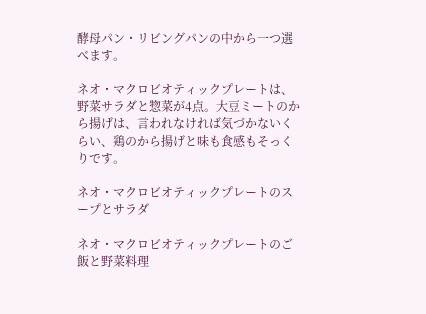酵母パン・リビングパンの中から一つ選べます。

ネオ・マクロビオティックプレートは、野菜サラダと惣菜が4点。大豆ミートのから揚げは、言われなければ気づかないくらい、鶏のから揚げと味も食感もそっくりです。

ネオ・マクロビオティックプレートのスープとサラダ

ネオ・マクロビオティックプレートのご飯と野菜料理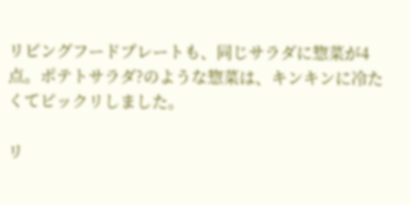リビングフードプレートも、同じサラダに惣菜が4点。ポテトサラダ?のような惣菜は、キンキンに冷たくてビックリしました。

リ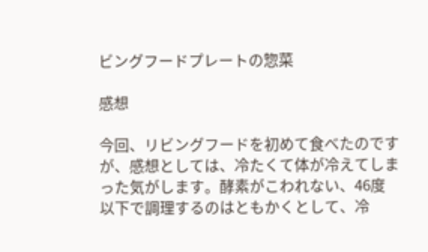ビングフードプレートの惣菜

感想

今回、リビングフードを初めて食べたのですが、感想としては、冷たくて体が冷えてしまった気がします。酵素がこわれない、46度以下で調理するのはともかくとして、冷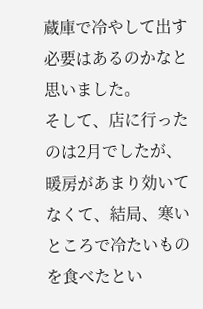蔵庫で冷やして出す必要はあるのかなと思いました。
そして、店に行ったのは2月でしたが、暖房があまり効いてなくて、結局、寒いところで冷たいものを食べたとい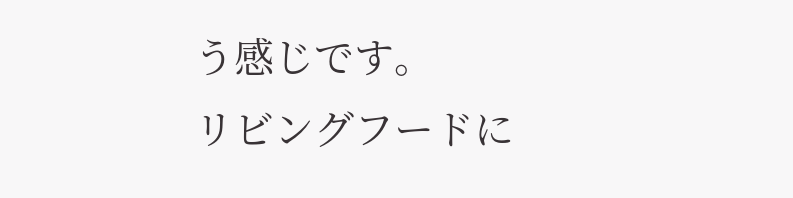う感じです。
リビングフードに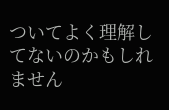ついてよく理解してないのかもしれません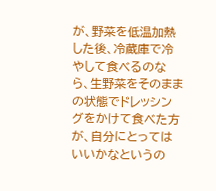が、野菜を低温加熱した後、冷蔵庫で冷やして食べるのなら、生野菜をそのままの状態でドレッシングをかけて食べた方が、自分にとってはいいかなというの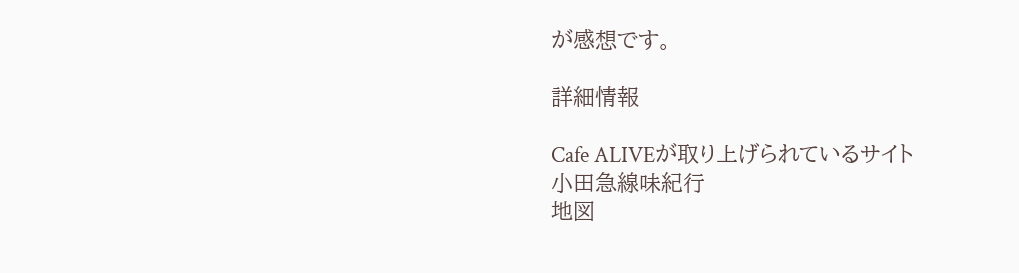が感想です。

詳細情報

Cafe ALIVEが取り上げられているサイト
小田急線味紀行
地図